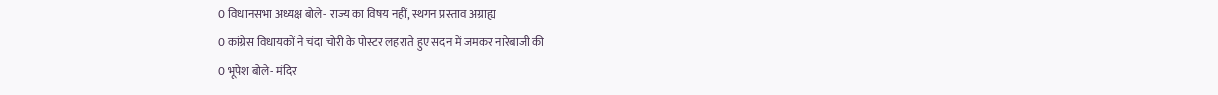0 विधानसभा अध्यक्ष बोले- राज्य का विषय नहीं, स्थगन प्रस्ताव अग्राह्य
0 कांग्रेस विधायकों ने चंदा चोरी के पोस्टर लहराते हुए सदन में जमकर नारेबाजी की
0 भूपेश बोले- मंदिर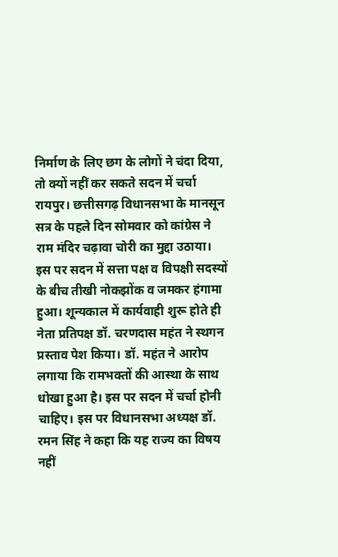निर्माण के लिए छग के लोगों ने चंदा दिया, तो क्यों नहीं कर सकते सदन में चर्चा
रायपुर। छत्तीसगढ़ विधानसभा के मानसून सत्र के पहले दिन सोमवार को कांग्रेस ने राम मंदिर चढ़ावा चोरी का मुद्दा उठाया। इस पर सदन में सत्ता पक्ष व विपक्षी सदस्यों के बीच तीखी नोकझोंक व जमकर हंगामा हुआ। शून्यकाल में कार्यवाही शुरू होते ही नेता प्रतिपक्ष डॉ. चरणदास महंत ने स्थगन प्रस्ताव पेश किया। डॉ. महंत ने आरोप लगाया कि रामभक्तों की आस्था के साथ धोखा हुआ है। इस पर सदन में चर्चा होनी चाहिए। इस पर विधानसभा अध्यक्ष डॉ. रमन सिंह ने कहा कि यह राज्य का विषय नहीं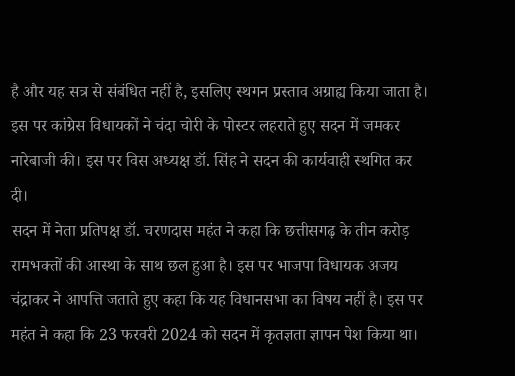है और यह सत्र से संबंधित नहीं है, इसलिए स्थगन प्रस्ताव अग्राह्य किया जाता है। इस पर कांग्रेस विधायकों ने चंदा चोरी के पोस्टर लहराते हुए सदन में जमकर नारेबाजी की। इस पर विस अध्यक्ष डॉ. सिंह ने सदन की कार्यवाही स्थगित कर दी।
सदन में नेता प्रतिपक्ष डॉ. चरणदास महंत ने कहा कि छत्तीसगढ़ के तीन करोड़ रामभक्तों की आस्था के साथ छल हुआ है। इस पर भाजपा विधायक अजय चंद्राकर ने आपत्ति जताते हुए कहा कि यह विधानसभा का विषय नहीं है। इस पर महंत ने कहा कि 23 फरवरी 2024 को सदन में कृतज्ञता ज्ञापन पेश किया था।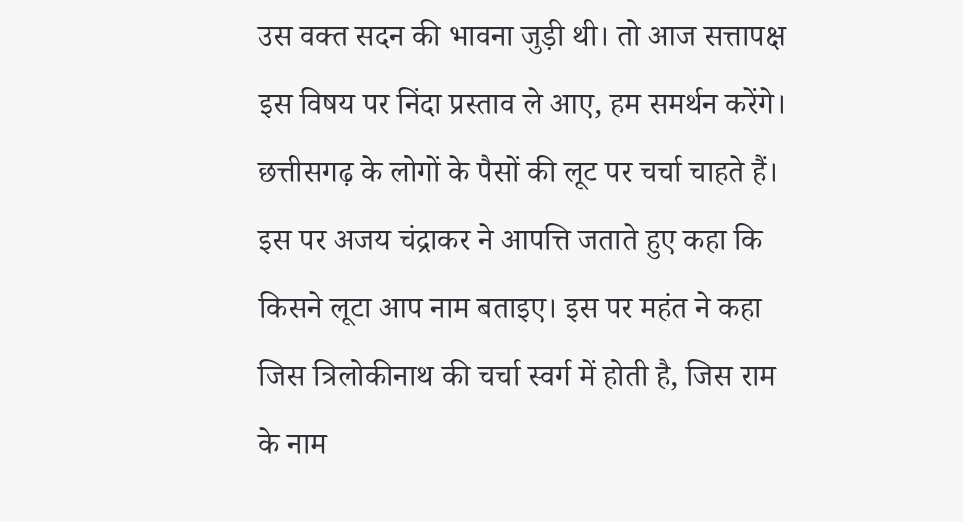उस वक्त सदन की भावना जुड़ी थी। तो आज सत्तापक्ष इस विषय पर निंदा प्रस्ताव ले आए, हम समर्थन करेंगे। छत्तीसगढ़ के लोगों के पैसों की लूट पर चर्चा चाहते हैं।
इस पर अजय चंद्राकर ने आपत्ति जताते हुए कहा कि किसने लूटा आप नाम बताइए। इस पर महंत ने कहा जिस त्रिलोकीनाथ की चर्चा स्वर्ग में होती है, जिस राम के नाम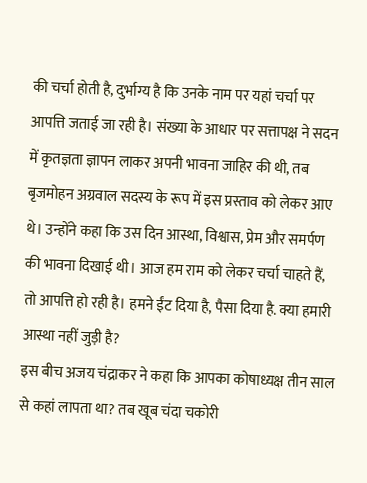की चर्चा होती है, दुर्भाग्य है कि उनके नाम पर यहां चर्चा पर आपत्ति जताई जा रही है। संख्या के आधार पर सत्तापक्ष ने सदन में कृतज्ञता ज्ञापन लाकर अपनी भावना जाहिर की थी, तब बृजमोहन अग्रवाल सदस्य के रूप में इस प्रस्ताव को लेकर आए थे। उन्होंने कहा कि उस दिन आस्था, विश्वास, प्रेम और समर्पण की भावना दिखाई थी। आज हम राम को लेकर चर्चा चाहते हैं, तो आपत्ति हो रही है। हमने ईंट दिया है, पैसा दिया है. क्या हमारी आस्था नहीं जुड़ी है?
इस बीच अजय चंद्राकर ने कहा कि आपका कोषाध्यक्ष तीन साल से कहां लापता था? तब खूब चंदा चकोरी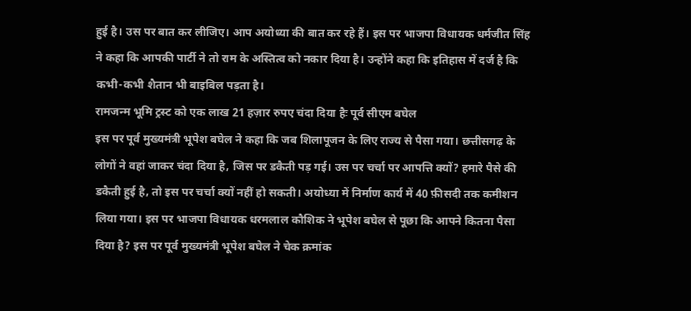हुई है। उस पर बात कर लीजिए। आप अयोध्या की बात कर रहे हैं। इस पर भाजपा विधायक धर्मजीत सिंह ने कहा कि आपकी पार्टी ने तो राम के अस्तित्व को नकार दिया है। उन्होंने कहा कि इतिहास में दर्ज है कि कभी-कभी शैतान भी बाइबिल पड़ता है।
रामजन्म भूमि ट्रस्ट को एक लाख 21 हज़ार रुपए चंदा दिया हैः पूर्व सीएम बघेल
इस पर पूर्व मुख्यमंत्री भूपेश बघेल ने कहा कि जब शिलापूजन के लिए राज्य से पैसा गया। छत्तीसगढ़ के लोगों ने वहां जाकर चंदा दिया है, जिस पर डकैती पड़ गई। उस पर चर्चा पर आपत्ति क्यों? हमारे पैसे की डकैती हुई है, तो इस पर चर्चा क्यों नहीं हो सकती। अयोध्या में निर्माण कार्य में 40 फ़ीसदी तक कमीशन लिया गया। इस पर भाजपा विधायक धरमलाल कौशिक ने भूपेश बघेल से पूछा कि आपने कितना पैसा दिया है? इस पर पूर्व मुख्यमंत्री भूपेश बघेल ने चेक क्रमांक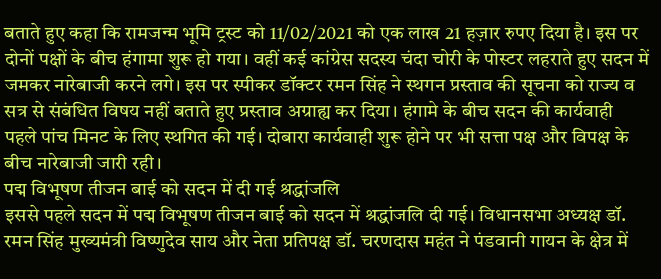बताते हुए कहा कि रामजन्म भूमि ट्रस्ट को 11/02/2021 को एक लाख 21 हज़ार रुपए दिया है। इस पर दोनों पक्षों के बीच हंगामा शुरू हो गया। वहीं कई कांग्रेस सदस्य चंदा चोरी के पोस्टर लहराते हुए सदन में जमकर नारेबाजी करने लगे। इस पर स्पीकर डॉक्टर रमन सिंह ने स्थगन प्रस्ताव की सूचना को राज्य व सत्र से संबंधित विषय नहीं बताते हुए प्रस्ताव अग्राह्य कर दिया। हंगामे के बीच सदन की कार्यवाही पहले पांच मिनट के लिए स्थगित की गई। दोबारा कार्यवाही शुरू होने पर भी सत्ता पक्ष और विपक्ष के बीच नारेबाजी जारी रही।
पद्म विभूषण तीजन बाई को सदन में दी गई श्रद्धांजलि
इससे पहले सदन में पद्म विभूषण तीजन बाई को सदन में श्रद्धांजलि दी गई। विधानसभा अध्यक्ष डॉ. रमन सिंह मुख्यमंत्री विष्णुदेव साय और नेता प्रतिपक्ष डॉ. चरणदास महंत ने पंडवानी गायन के क्षेत्र में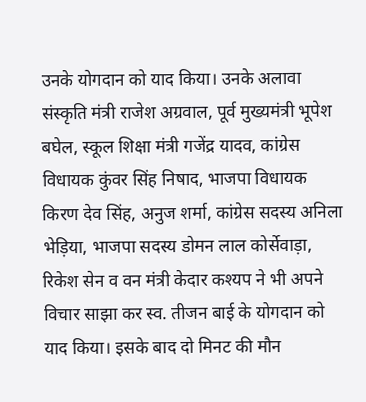उनके योगदान को याद किया। उनके अलावा संस्कृति मंत्री राजेश अग्रवाल, पूर्व मुख्यमंत्री भूपेश बघेल, स्कूल शिक्षा मंत्री गजेंद्र यादव, कांग्रेस विधायक कुंवर सिंह निषाद, भाजपा विधायक किरण देव सिंह, अनुज शर्मा, कांग्रेस सदस्य अनिला भेड़िया, भाजपा सदस्य डोमन लाल कोर्सेवाड़ा, रिकेश सेन व वन मंत्री केदार कश्यप ने भी अपने विचार साझा कर स्व. तीजन बाई के योगदान को याद किया। इसके बाद दो मिनट की मौन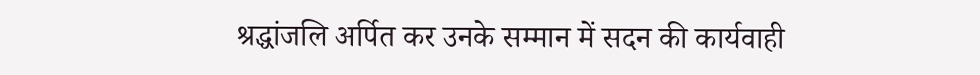श्रद्धांजलि अर्पित कर उनके सम्मान में सदन की कार्यवाही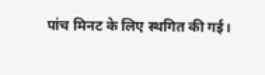पांच मिनट के लिए स्थगित की गई।